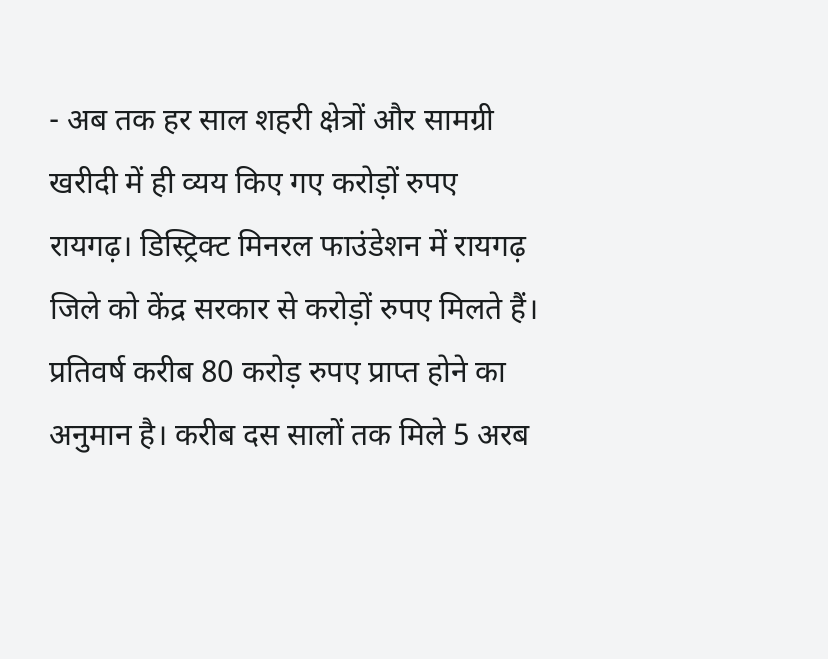- अब तक हर साल शहरी क्षेत्रों और सामग्री खरीदी में ही व्यय किए गए करोड़ों रुपए
रायगढ़। डिस्ट्रिक्ट मिनरल फाउंडेशन में रायगढ़ जिले को केंद्र सरकार से करोड़ों रुपए मिलते हैं। प्रतिवर्ष करीब 80 करोड़ रुपए प्राप्त होने का अनुमान है। करीब दस सालों तक मिले 5 अरब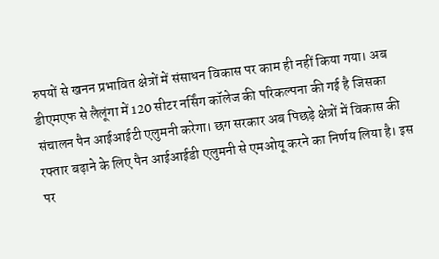रुपयों से खनन प्रभावित क्षेत्रों में संसाधन विकास पर काम ही नहीं किया गया। अब डीएमएफ से लैलूंगा में 120 सीटर नर्सिंग कॉलेज की परिकल्पना की गई है जिसका संचालन पैन आईआईटी एलुमनी करेगा। छग सरकार अब पिछड़े क्षेत्रों में विकास की रफ्तार बढ़ाने के लिए पैन आईआईडी एलुमनी से एमओयू करने का निर्णय लिया है। इस पर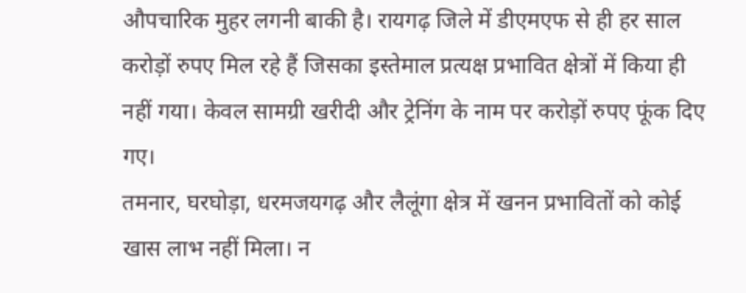औपचारिक मुहर लगनी बाकी है। रायगढ़ जिले में डीएमएफ से ही हर साल करोड़ों रुपए मिल रहे हैं जिसका इस्तेमाल प्रत्यक्ष प्रभावित क्षेत्रों में किया ही नहीं गया। केवल सामग्री खरीदी और ट्रेनिंग के नाम पर करोड़ों रुपए फूंक दिए गए।
तमनार, घरघोड़ा, धरमजयगढ़ और लैलूंगा क्षेत्र में खनन प्रभावितों को कोई खास लाभ नहीं मिला। न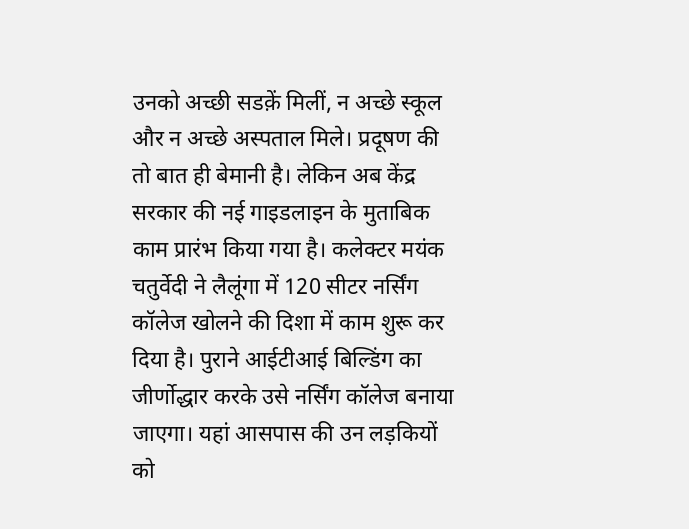उनको अच्छी सडक़ें मिलीं, न अच्छे स्कूल और न अच्छे अस्पताल मिले। प्रदूषण की तो बात ही बेमानी है। लेकिन अब केंद्र सरकार की नई गाइडलाइन के मुताबिक काम प्रारंभ किया गया है। कलेक्टर मयंक चतुर्वेदी ने लैलूंगा में 120 सीटर नर्सिंग कॉलेज खोलने की दिशा में काम शुरू कर दिया है। पुराने आईटीआई बिल्डिंग का जीर्णोद्धार करके उसे नर्सिंग कॉलेज बनाया जाएगा। यहां आसपास की उन लड़कियों को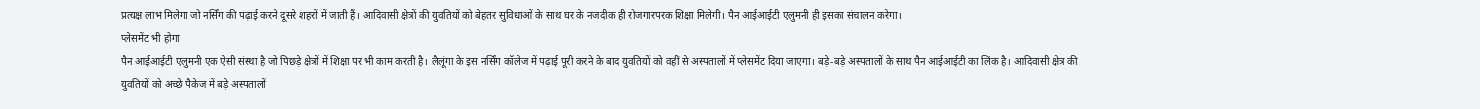प्रत्यक्ष लाभ मिलेगा जो नर्सिंग की पढ़ाई करने दूसरे शहरों में जाती हैं। आदिवासी क्षेत्रों की युवतियों को बेहतर सुविधाओं के साथ घर के नजदीक ही रोजगारपरक शिक्षा मिलेगी। पैन आईआईटी एलुमनी ही इसका संचालन करेगा।
प्लेसमेंट भी होगा
पैन आईआईटी एलुमनी एक ऐसी संस्था है जो पिछड़े क्षेत्रों में शिक्षा पर भी काम करती है। लैलूंगा के इस नर्सिंग कॉलेज में पढ़ाई पूरी करने के बाद युवतियों को वहीं से अस्पतालों में प्लेसमेंट दिया जाएगा। बड़े-बड़े अस्पतालों के साथ पैन आईआईटी का लिंक है। आदिवासी क्षेत्र की युवतियों को अच्छे पैकेज में बड़े अस्पतालों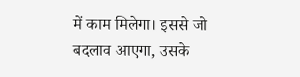में काम मिलेगा। इससे जो बदलाव आएगा, उसके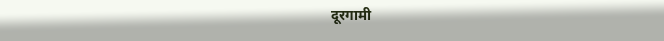दूरगामी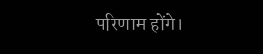परिणाम होंगे।